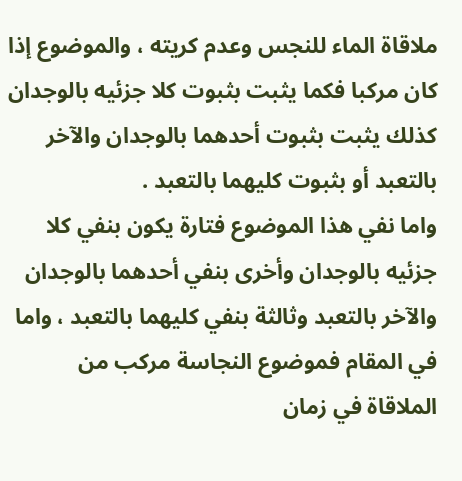ملاقاة الماء للنجس وعدم كريته ، والموضوع إذا كان مركبا فكما يثبت بثبوت كلا جزئيه بالوجدان كذلك يثبت بثبوت أحدهما بالوجدان والآخر بالتعبد أو بثبوت كليهما بالتعبد .
واما نفي هذا الموضوع فتارة يكون بنفي كلا جزئيه بالوجدان وأخرى بنفي أحدهما بالوجدان والآخر بالتعبد وثالثة بنفي كليهما بالتعبد ، واما في المقام فموضوع النجاسة مركب من الملاقاة في زمان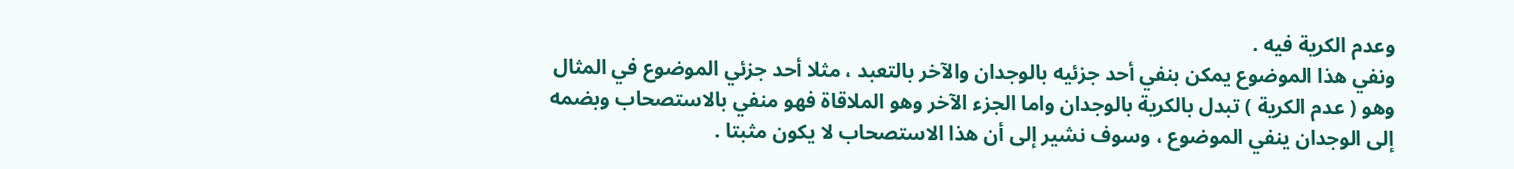وعدم الكرية فيه .
ونفي هذا الموضوع يمكن بنفي أحد جزئيه بالوجدان والآخر بالتعبد ، مثلا أحد جزئي الموضوع في المثال وهو ( عدم الكرية ) تبدل بالكرية بالوجدان واما الجزء الآخر وهو الملاقاة فهو منفي بالاستصحاب وبضمه إلى الوجدان ينفي الموضوع ، وسوف نشير إلى أن هذا الاستصحاب لا يكون مثبتا .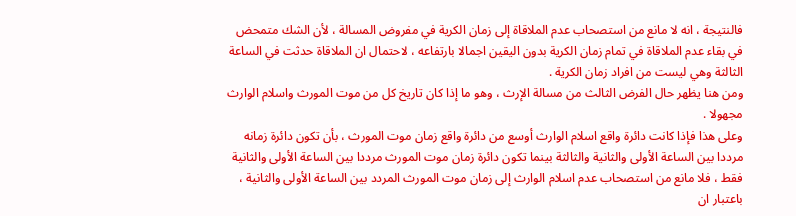فالنتيجة ، انه لا مانع من استصحاب عدم الملاقاة إلى زمان الكرية في مفروض المسالة ، لأن الشك متمحض في بقاء عدم الملاقاة في تمام زمان الكرية بدون اليقين اجمالا بارتفاعه ، لاحتمال ان الملاقاة حدثت في الساعة الثالثة وهي ليست من افراد زمان الكرية .
ومن هنا يظهر حال الفرض الثالث من مسالة الإرث ، وهو ما إذا كان تاريخ كل من موت المورث واسلام الوارث مجهولا .
وعلى هذا فإذا كانت دائرة واقع اسلام الوارث أوسع من دائرة واقع زمان موت المورث ، بأن تكون دائرة زمانه مرددا بين الساعة الأولى والثانية والثالثة بينما تكون دائرة زمان موت المورث مرددا بين الساعة الأولى والثانية فقط ، فلا مانع من استصحاب عدم اسلام الوارث إلى زمان موت المورث المردد بين الساعة الأولى والثانية ، باعتبار ان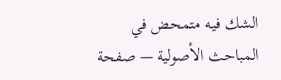الشك فيه متمحض في
المباحث الأصولية — صفحة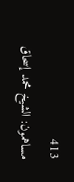413
مساهمون: الشيخ محمد إسحاق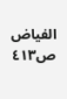الفياض
ص٤١٣